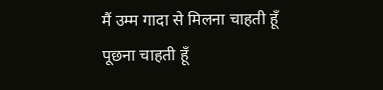मैं उम्म गादा से मिलना चाहती हूँ
पूछना चाहती हूँ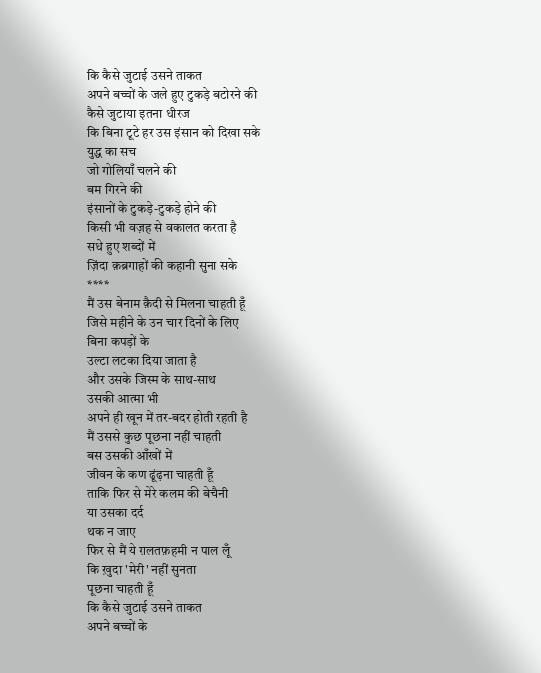कि कैसे जुटाई उसने ताकत
अपने बच्चों के जले हुए टुकड़े बटोरने की
कैसे जुटाया इतना धीरज
कि बिना टूटे हर उस इंसान को दिखा सके
युद्ध का सच
जो गोलियाँ चलने की
बम गिरने की
इंसानों के टुकड़े-टुकड़े होने की
किसी भी वज़ह से वकालत करता है
सधे हुए शब्दों में
ज़िंदा क़ब्रगाहों की कहानी सुना सके
****
मैं उस बेनाम क़ैदी से मिलना चाहती हूँ
जिसे महीने के उन चार दिनों के लिए
बिना कपड़ों के
उल्टा लटका दिया जाता है
और उसके जिस्म के साथ-साथ
उसकी आत्मा भी
अपने ही खून में तर-बदर होती रहती है
मैं उससे कुछ पूछना नहीं चाहती
बस उसकी आँखों में
जीवन के कण ढूंढ़ना चाहती हूँ
ताकि फिर से मेरे कलम की बेचैनी
या उसका दर्द
थक न जाए
फिर से मैं ये ग़लतफ़हमी न पाल लूँ
कि ख़ुदा 'मेरी' नहीं सुनता
पूछना चाहती हूँ
कि कैसे जुटाई उसने ताकत
अपने बच्चों के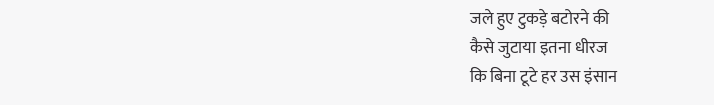जले हुए टुकड़े बटोरने की
कैसे जुटाया इतना धीरज
कि बिना टूटे हर उस इंसान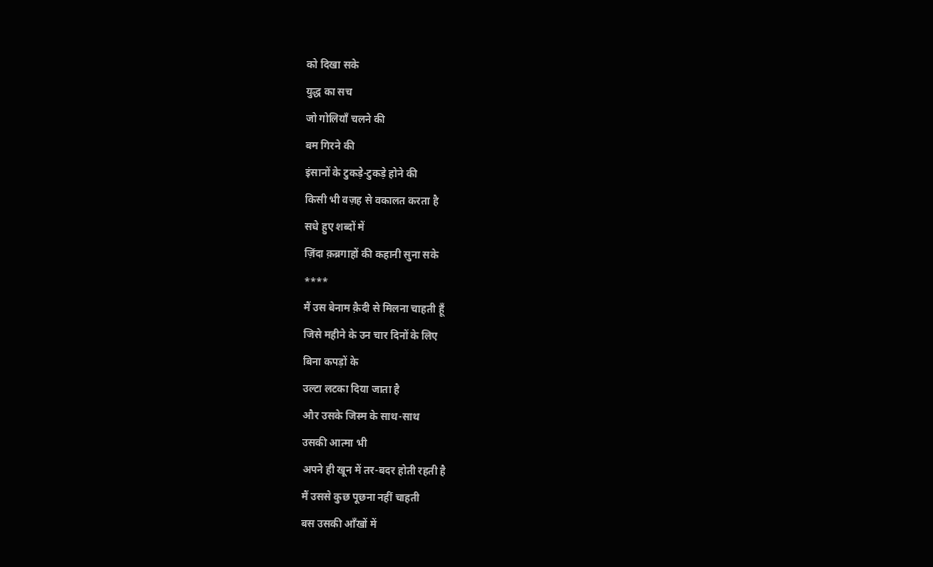को दिखा सके
युद्ध का सच
जो गोलियाँ चलने की
बम गिरने की
इंसानों के टुकड़े-टुकड़े होने की
किसी भी वज़ह से वकालत करता है
सधे हुए शब्दों में
ज़िंदा क़ब्रगाहों की कहानी सुना सके
****
मैं उस बेनाम क़ैदी से मिलना चाहती हूँ
जिसे महीने के उन चार दिनों के लिए
बिना कपड़ों के
उल्टा लटका दिया जाता है
और उसके जिस्म के साथ-साथ
उसकी आत्मा भी
अपने ही खून में तर-बदर होती रहती है
मैं उससे कुछ पूछना नहीं चाहती
बस उसकी आँखों में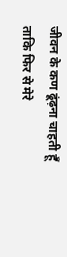जीवन के कण ढूंढ़ना चाहती हूँ
ताकि फिर से मेरे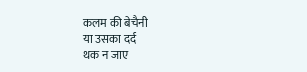कलम की बेचैनी
या उसका दर्द
थक न जाए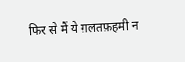फिर से मैं ये ग़लतफ़हमी न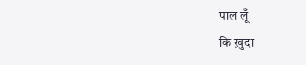पाल लूँ
कि ख़ुदा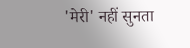'मेरी' नहीं सुनता